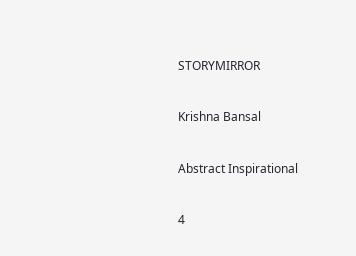STORYMIRROR

Krishna Bansal

Abstract Inspirational

4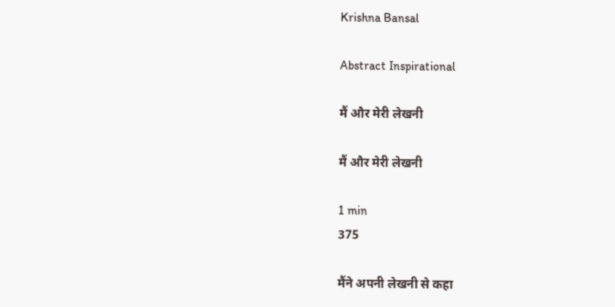Krishna Bansal

Abstract Inspirational

मैं और मेरी लेखनी

मैं और मेरी लेखनी

1 min
375

मैंने अपनी लेखनी से कहा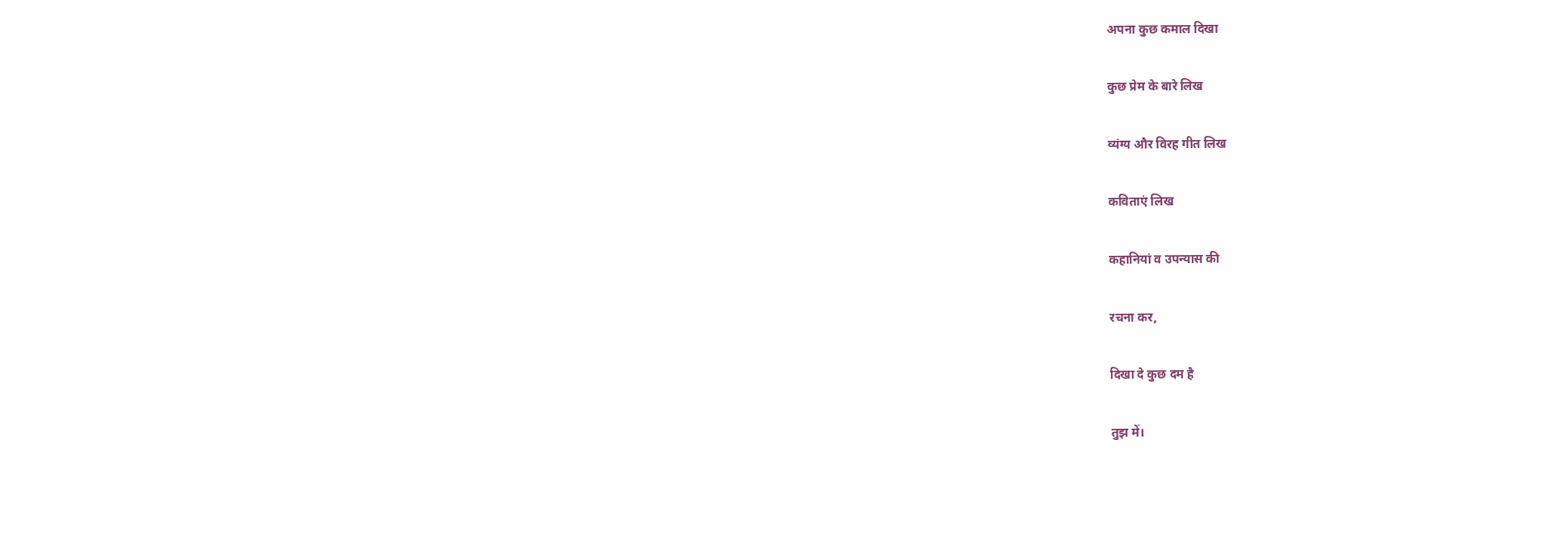अपना कुछ कमाल दिखा

कुछ प्रेम के बारे लिख

व्यंग्य और विरह गीत लिख

कविताएं लिख

कहानियां व उपन्यास की

रचना कर,

दिखा दे कुछ दम है

तुझ में।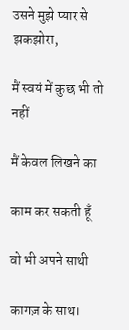उसने मुझे प्यार से झकझोरा,

मैं स्वयं में कुछ भी तो नहीं

मैं केवल लिखने का

काम कर सकती हूँ

वो भी अपने साथी

कागज़ के साथ।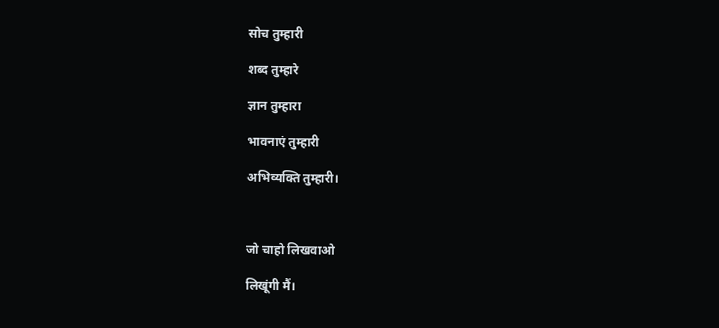सोच तुम्हारी

शब्द तुम्हारे

ज्ञान तुम्हारा

भावनाएं तुम्हारी

अभिव्यक्ति तुम्हारी।



जो चाहो लिखवाओ

लिखूंगी मैं।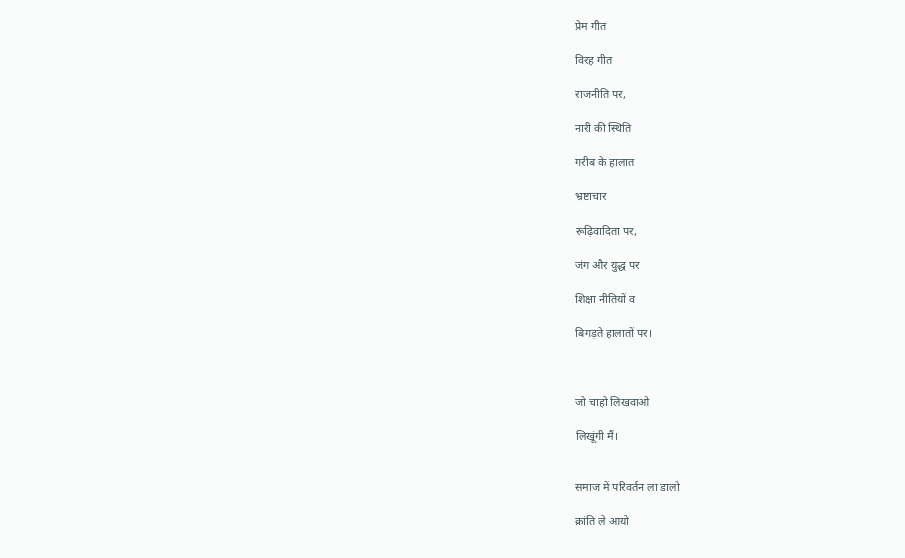प्रेम गीत

विरह गीत

राजनीति पर,

नारी की स्थिति

गरीब के हालात

भ्रष्टाचार

रूढ़िवादिता पर,

जंग और युद्ध पर

शिक्षा नीतियों व

बिगड़ते हालातों पर।



जो चाहो लिखवाओ

लिखूंगी मैं।


समाज में परिवर्तन ला डालो

क्रांति ले आयो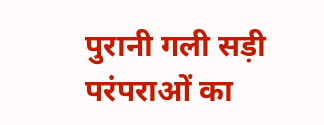पुरानी गली सड़ी परंपराओं का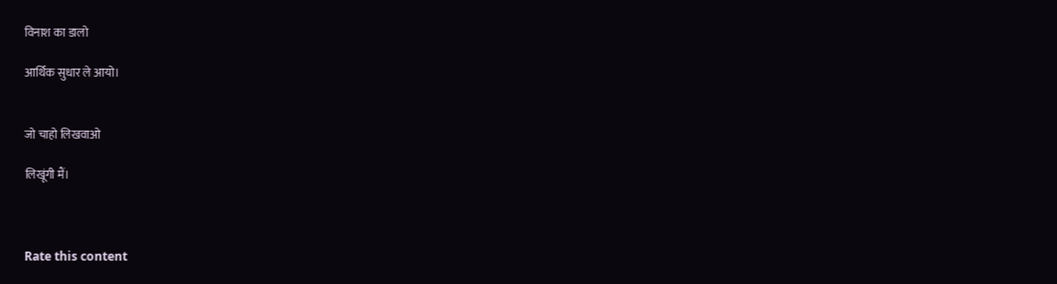विनाश का डालो

आर्थिक सुधार ले आयो।


जो चाहो लिखवाओ

लिखूंगी मैं।



Rate this content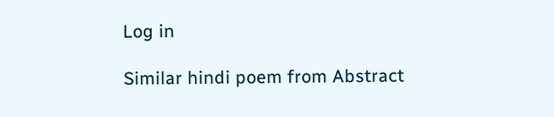Log in

Similar hindi poem from Abstract